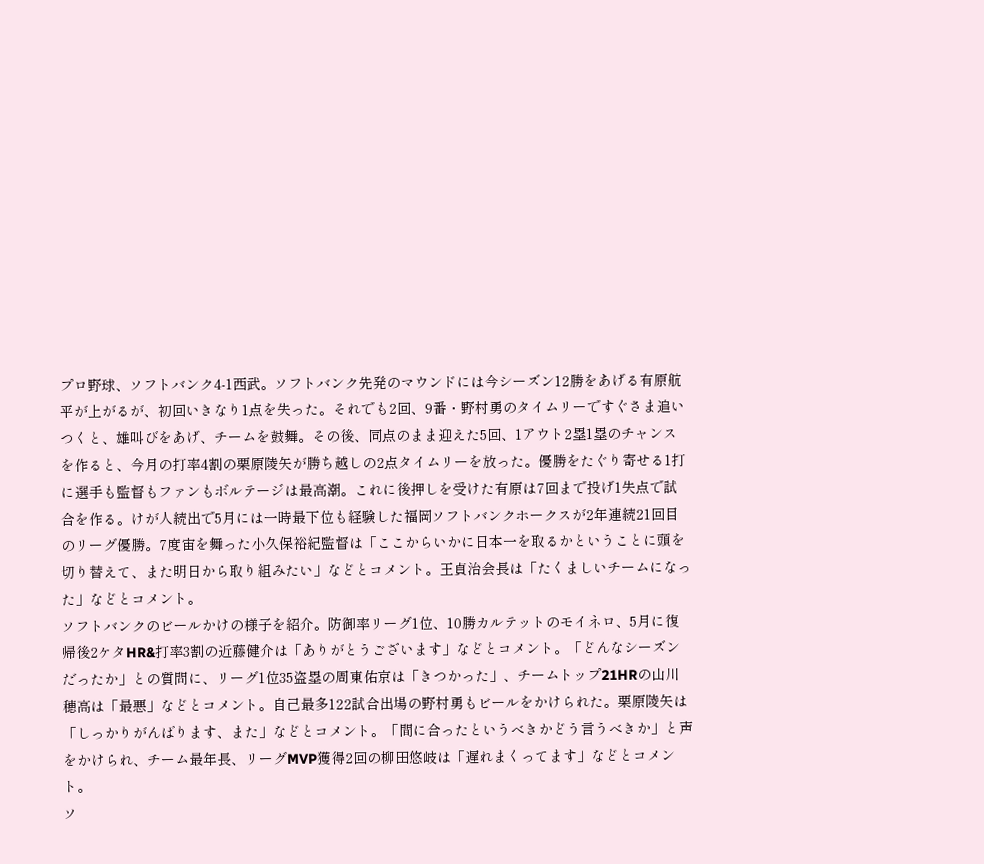プロ野球、ソフトバンク4-1西武。ソフトバンク先発のマウンドには今シーズン12勝をあげる有原航平が上がるが、初回いきなり1点を失った。それでも2回、9番・野村勇のタイムリーですぐさま追いつくと、雄叫びをあげ、チームを鼓舞。その後、同点のまま迎えた5回、1アウト2塁1塁のチャンスを作ると、今月の打率4割の栗原陵矢が勝ち越しの2点タイムリーを放った。優勝をたぐり寄せる1打に選手も監督もファンもボルテージは最高潮。これに後押しを受けた有原は7回まで投げ1失点で試合を作る。けが人続出で5月には一時最下位も経験した福岡ソフトバンクホークスが2年連続21回目のリーグ優勝。7度宙を舞った小久保裕紀監督は「ここからいかに日本一を取るかということに頭を切り替えて、また明日から取り組みたい」などとコメント。王貞治会長は「たくましいチームになった」などとコメント。
ソフトバンクのビールかけの様子を紹介。防御率リーグ1位、10勝カルテットのモイネロ、5月に復帰後2ケタHR&打率3割の近藤健介は「ありがとうございます」などとコメント。「どんなシーズンだったか」との質問に、リーグ1位35盗塁の周東佑京は「きつかった」、チームトップ21HRの山川穂高は「最悪」などとコメント。自己最多122試合出場の野村勇もビールをかけられた。栗原陵矢は「しっかりがんばります、また」などとコメント。「間に合ったというべきかどう言うべきか」と声をかけられ、チーム最年長、リーグMVP獲得2回の柳田悠岐は「遅れまくってます」などとコメント。
ソ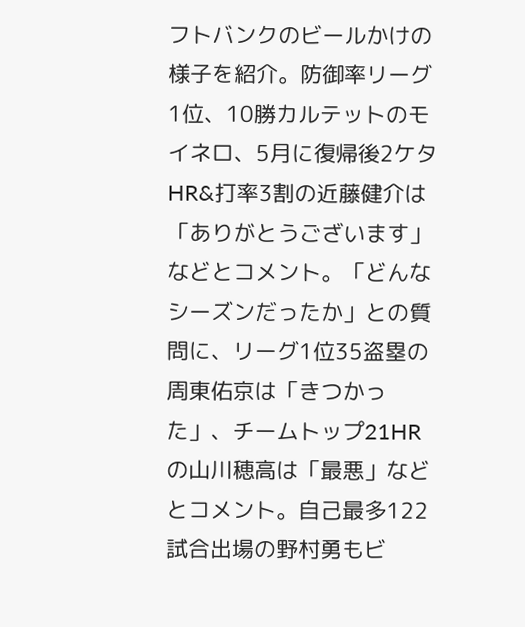フトバンクのビールかけの様子を紹介。防御率リーグ1位、10勝カルテットのモイネロ、5月に復帰後2ケタHR&打率3割の近藤健介は「ありがとうございます」などとコメント。「どんなシーズンだったか」との質問に、リーグ1位35盗塁の周東佑京は「きつかった」、チームトップ21HRの山川穂高は「最悪」などとコメント。自己最多122試合出場の野村勇もビ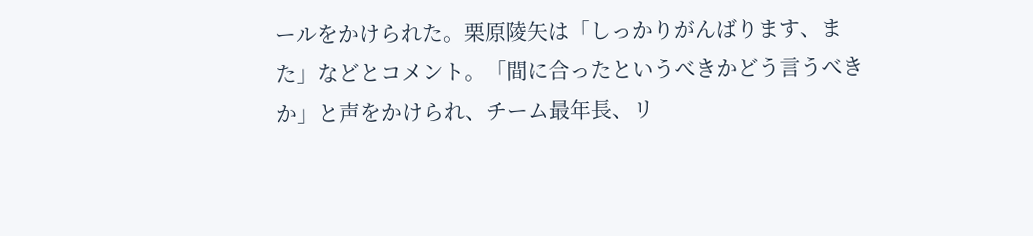ールをかけられた。栗原陵矢は「しっかりがんばります、また」などとコメント。「間に合ったというべきかどう言うべきか」と声をかけられ、チーム最年長、リ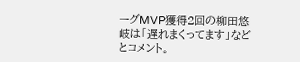ーグMVP獲得2回の柳田悠岐は「遅れまくってます」などとコメント。